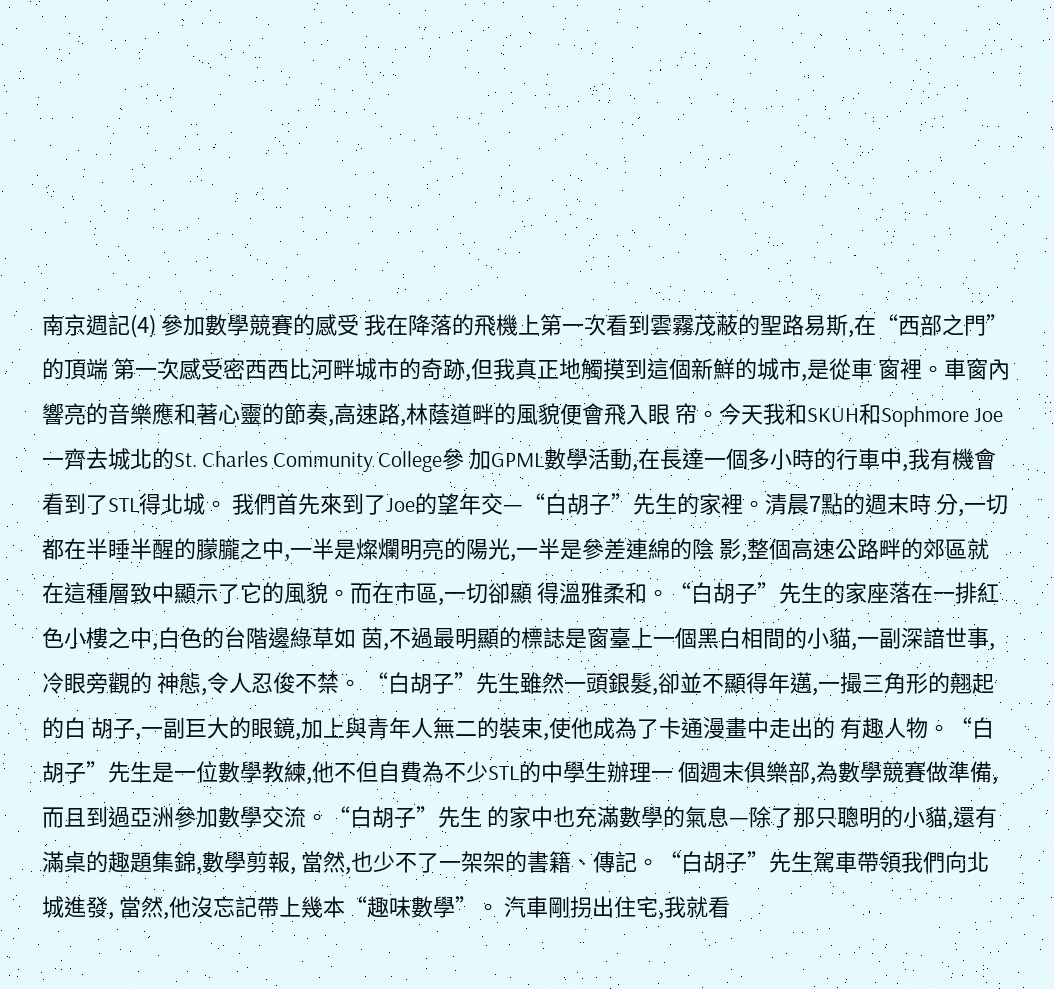南京週記(4) 參加數學競賽的感受 我在降落的飛機上第一次看到雲霧茂蔽的聖路易斯,在“西部之門”的頂端 第一次感受密西西比河畔城市的奇跡,但我真正地觸摸到這個新鮮的城市,是從車 窗裡。車窗內響亮的音樂應和著心靈的節奏,高速路,林蔭道畔的風貌便會飛入眼 帘。今天我和SKUH和Sophmore Joe一齊去城北的St. Charles Community College參 加GPML數學活動,在長達一個多小時的行車中,我有機會看到了STL得北城。 我們首先來到了Joe的望年交—“白胡子”先生的家裡。清晨7點的週末時 分,一切都在半睡半醒的朦朧之中,一半是燦爛明亮的陽光,一半是參差連綿的陰 影,整個高速公路畔的郊區就在這種層致中顯示了它的風貌。而在市區,一切卻顯 得溫雅柔和。“白胡子”先生的家座落在一排紅色小樓之中,白色的台階邊綠草如 茵,不過最明顯的標誌是窗臺上一個黑白相間的小貓,一副深諳世事,冷眼旁觀的 神態,令人忍俊不禁。 “白胡子”先生雖然一頭銀髮,卻並不顯得年邁,一撮三角形的翹起的白 胡子,一副巨大的眼鏡,加上與青年人無二的裝束,使他成為了卡通漫畫中走出的 有趣人物。“白胡子”先生是一位數學教練,他不但自費為不少STL的中學生辦理一 個週末俱樂部,為數學競賽做準備,而且到過亞洲參加數學交流。“白胡子”先生 的家中也充滿數學的氣息—除了那只聰明的小貓,還有滿桌的趣題集錦,數學剪報, 當然,也少不了一架架的書籍、傳記。“白胡子”先生駕車帶領我們向北城進發, 當然,他沒忘記帶上幾本“趣味數學”。 汽車剛拐出住宅,我就看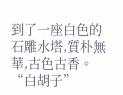到了一座白色的石雕水塔,質朴無華,古色古香。 “白胡子”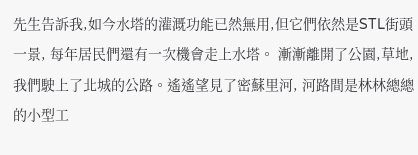先生告訴我,如今水塔的灌溉功能已然無用,但它們依然是STL街頭一景, 每年居民們還有一次機會走上水塔。 漸漸離開了公園,草地,我們駛上了北城的公路。遙遙望見了密蘇里河, 河路間是林林總總的小型工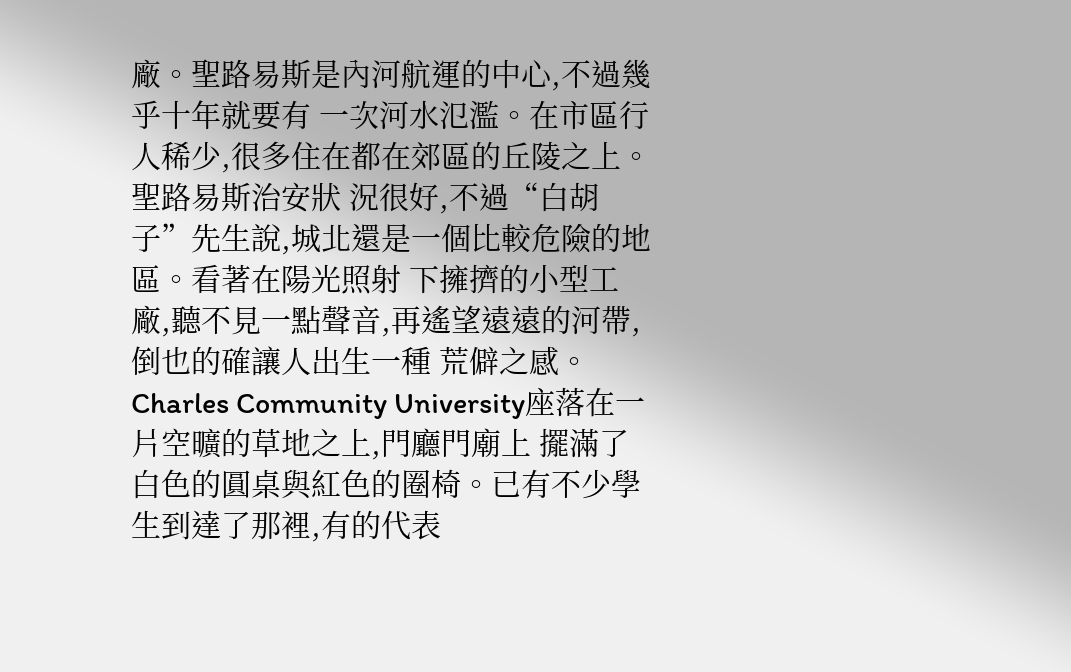廠。聖路易斯是內河航運的中心,不過幾乎十年就要有 一次河水氾濫。在市區行人稀少,很多住在都在郊區的丘陵之上。聖路易斯治安狀 況很好,不過“白胡子”先生說,城北還是一個比較危險的地區。看著在陽光照射 下擁擠的小型工廠,聽不見一點聲音,再遙望遠遠的河帶,倒也的確讓人出生一種 荒僻之感。 Charles Community University座落在一片空曠的草地之上,門廳門廟上 擺滿了白色的圓桌與紅色的圈椅。已有不少學生到達了那裡,有的代表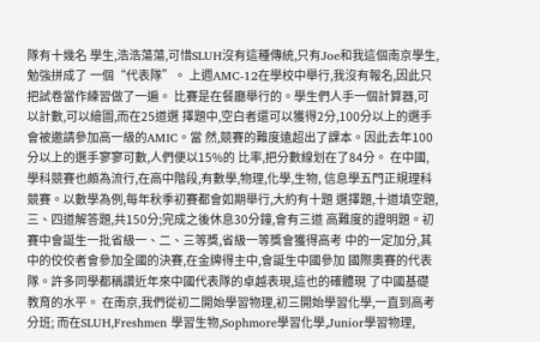隊有十幾名 學生,浩浩蕩蕩,可惜SLUH沒有這種傳統,只有Joe和我這個南京學生,勉強拼成了 一個“代表隊”。 上週AMC-12在學校中舉行,我沒有報名,因此只把試卷當作練習做了一遍。 比賽是在餐廳舉行的。學生們人手一個計算器,可以計數,可以繪圖,而在25道選 擇題中,空白者還可以獲得2分,100分以上的選手會被邀請參加高一級的AMIC。當 然,競賽的難度遠超出了課本。因此去年100分以上的選手寥寥可數,人們便以15%的 比率,把分數線划在了84分。 在中國,學科競賽也頗為流行,在高中階段,有數學,物理,化學,生物, 信息學五門正規理科競賽。以數學為例,每年秋季初賽都會如期舉行,大約有十題 選擇題,十道填空題,三、四道解答題,共150分;完成之後休息30分鐘,會有三道 高難度的證明題。初賽中會誕生一批省級一、二、三等獎,省級一等獎會獲得高考 中的一定加分,其中的佼佼者會參加全國的決賽,在金牌得主中,會誕生中國參加 國際奧賽的代表隊。許多同學都稱讚近年來中國代表隊的卓越表現,這也的確體現 了中國基礎教育的水平。 在南京,我們從初二開始學習物理,初三開始學習化學,一直到高考分班; 而在SLUH,Freshmen 學習生物,Sophmore學習化學,Junior學習物理,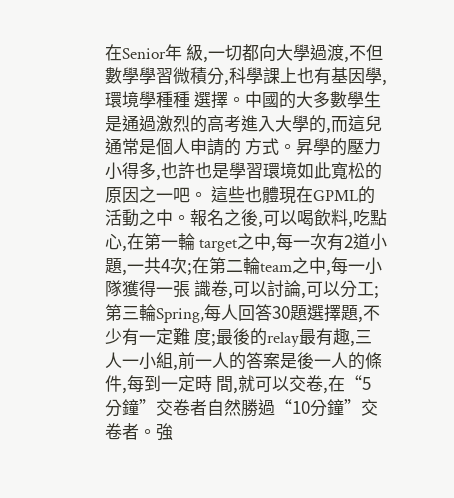在Senior年 級,一切都向大學過渡,不但數學學習微積分,科學課上也有基因學,環境學種種 選擇。中國的大多數學生是通過激烈的高考進入大學的,而這兒通常是個人申請的 方式。昇學的壓力小得多,也許也是學習環境如此寬松的原因之一吧。 這些也體現在GPML的活動之中。報名之後,可以喝飲料,吃點心,在第一輪 target之中,每一次有2道小題,一共4次;在第二輪team之中,每一小隊獲得一張 識卷,可以討論,可以分工;第三輪Spring,每人回答30題選擇題,不少有一定難 度;最後的relay最有趣,三人一小組,前一人的答案是後一人的條件,每到一定時 間,就可以交卷,在“5分鐘”交卷者自然勝過“10分鐘”交卷者。強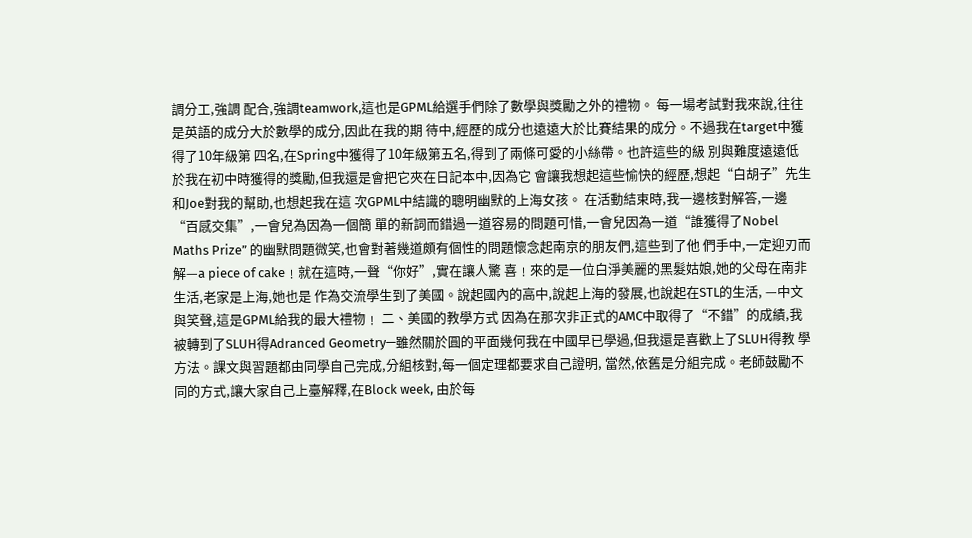調分工,強調 配合,強調teamwork,這也是GPML給選手們除了數學與獎勵之外的禮物。 每一場考試對我來說,往往是英語的成分大於數學的成分,因此在我的期 待中,經歷的成分也遠遠大於比賽結果的成分。不過我在target中獲得了10年級第 四名,在Spring中獲得了10年級第五名,得到了兩條可愛的小絲帶。也許這些的級 別與難度遠遠低於我在初中時獲得的獎勵,但我還是會把它夾在日記本中,因為它 會讓我想起這些愉快的經歷,想起“白胡子”先生和Joe對我的幫助,也想起我在這 次GPML中結識的聰明幽默的上海女孩。 在活動結束時,我一邊核對解答,一邊“百感交集”,一會兒為因為一個簡 單的新詞而錯過一道容易的問題可惜,一會兒因為一道“誰獲得了Nobel Maths Prize” 的幽默問題微笑,也會對著幾道頗有個性的問題懷念起南京的朋友們,這些到了他 們手中,一定迎刃而解—a piece of cake﹗就在這時,一聲“你好”,實在讓人驚 喜﹗來的是一位白淨美麗的黑髮姑娘,她的父母在南非生活,老家是上海,她也是 作為交流學生到了美國。說起國內的高中,說起上海的發展,也說起在STL的生活, —中文與笑聲,這是GPML給我的最大禮物﹗ 二、美國的教學方式 因為在那次非正式的AMC中取得了“不錯”的成績,我被轉到了SLUH得Adranced Geometry—雖然關於圓的平面幾何我在中國早已學過,但我還是喜歡上了SLUH得教 學方法。課文與習題都由同學自己完成,分組核對,每一個定理都要求自己證明, 當然,依舊是分組完成。老師鼓勵不同的方式,讓大家自己上臺解釋,在Block week, 由於每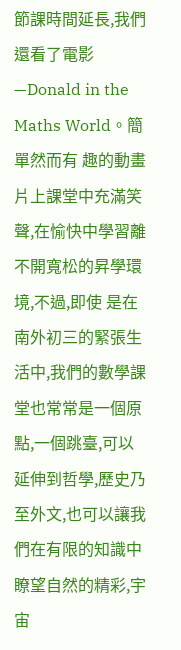節課時間延長,我們還看了電影—Donald in the Maths World。簡單然而有 趣的動畫片上課堂中充滿笑聲,在愉快中學習離不開寬松的昇學環境,不過,即使 是在南外初三的緊張生活中,我們的數學課堂也常常是一個原點,一個跳臺,可以 延伸到哲學,歷史乃至外文,也可以讓我們在有限的知識中瞭望自然的精彩,宇宙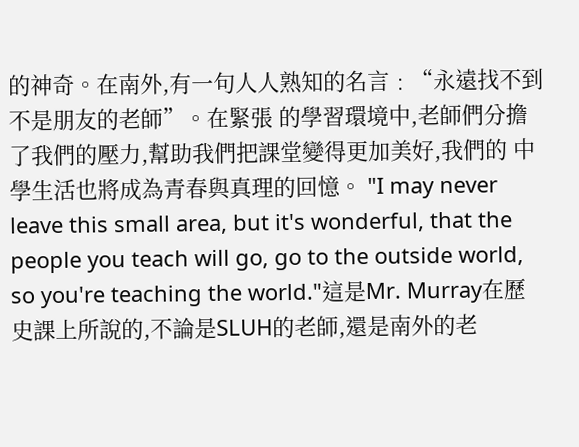的神奇。在南外,有一句人人熟知的名言﹕“永遠找不到不是朋友的老師”。在緊張 的學習環境中,老師們分擔了我們的壓力,幫助我們把課堂變得更加美好,我們的 中學生活也將成為青春與真理的回憶。 "I may never leave this small area, but it's wonderful, that the people you teach will go, go to the outside world, so you're teaching the world."這是Mr. Murray在歷史課上所說的,不論是SLUH的老師,還是南外的老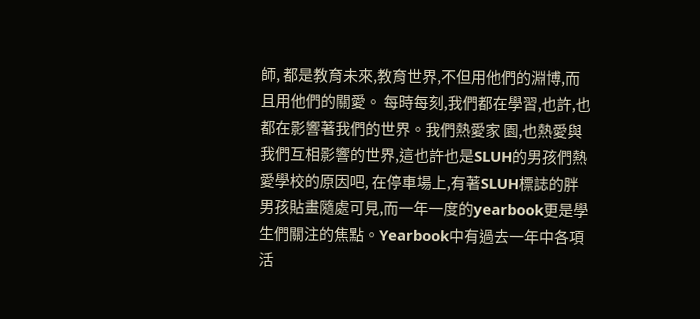師, 都是教育未來,教育世界,不但用他們的淵博,而且用他們的關愛。 每時每刻,我們都在學習,也許,也都在影響著我們的世界。我們熱愛家 園,也熱愛與我們互相影響的世界,這也許也是SLUH的男孩們熱愛學校的原因吧, 在停車場上,有著SLUH標誌的胖男孩貼畫隨處可見,而一年一度的yearbook更是學 生們關注的焦點。Yearbook中有過去一年中各項活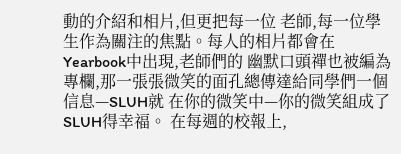動的介紹和相片,但更把每一位 老師,每一位學生作為關注的焦點。每人的相片都會在Yearbook中出現,老師們的 幽默口頭禪也被編為專欄,那一張張微笑的面孔總傳達給同學們一個信息—SLUH就 在你的微笑中—你的微笑組成了SLUH得幸福。 在每週的校報上,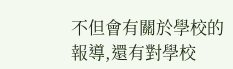不但會有關於學校的報導,還有對學校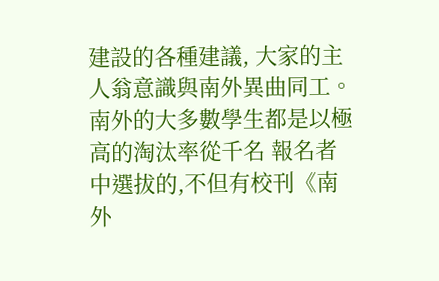建設的各種建議, 大家的主人翁意識與南外異曲同工。南外的大多數學生都是以極高的淘汰率從千名 報名者中選拔的,不但有校刊《南外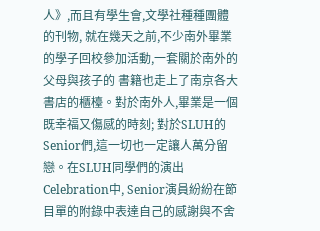人》,而且有學生會,文學社種種團體的刊物, 就在幾天之前,不少南外畢業的學子回校參加活動,一套關於南外的父母與孩子的 書籍也走上了南京各大書店的櫃檯。對於南外人,畢業是一個既幸福又傷感的時刻; 對於SLUH的Senior們,這一切也一定讓人萬分留戀。在SLUH同學們的演出Celebration中, Senior演員紛紛在節目單的附錄中表達自己的感謝與不舍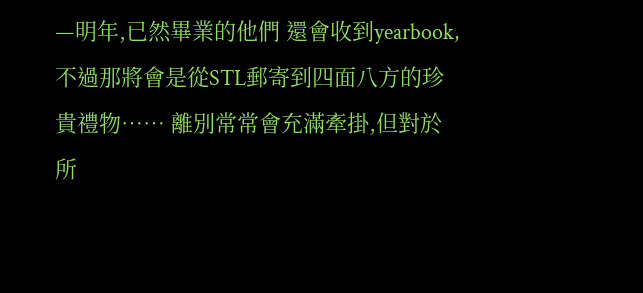—明年,已然畢業的他們 還會收到yearbook,不過那將會是從STL郵寄到四面八方的珍貴禮物…… 離別常常會充滿牽掛,但對於所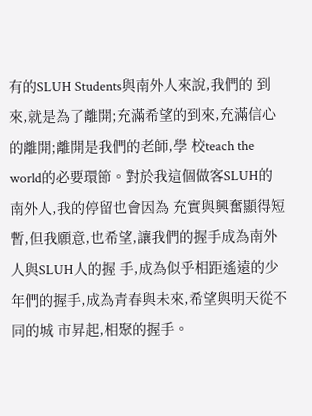有的SLUH Students與南外人來說,我們的 到來,就是為了離開;充滿希望的到來,充滿信心的離開;離開是我們的老師,學 校teach the world的必要環節。對於我這個做客SLUH的南外人,我的停留也會因為 充實與興奮顯得短暫,但我願意,也希望,讓我們的握手成為南外人與SLUH人的握 手,成為似乎相距遙遠的少年們的握手,成為青春與未來,希望與明天從不同的城 市昇起,相聚的握手。